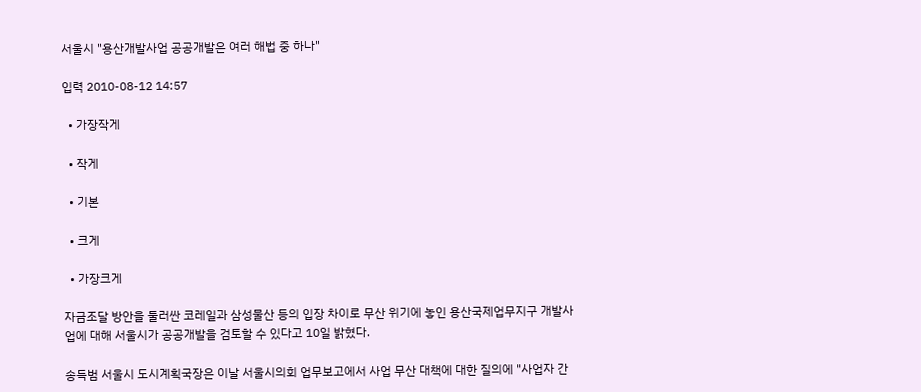서울시 "용산개발사업 공공개발은 여러 해법 중 하나"

입력 2010-08-12 14:57

  • 가장작게

  • 작게

  • 기본

  • 크게

  • 가장크게

자금조달 방안을 둘러싼 코레일과 삼성물산 등의 입장 차이로 무산 위기에 놓인 용산국제업무지구 개발사업에 대해 서울시가 공공개발을 검토할 수 있다고 10일 밝혔다.

송득범 서울시 도시계획국장은 이날 서울시의회 업무보고에서 사업 무산 대책에 대한 질의에 "사업자 간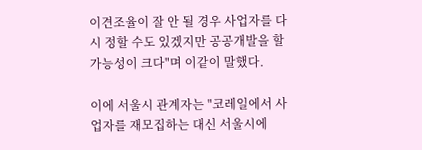이견조율이 잘 안 될 경우 사업자를 다시 정할 수도 있겠지만 공공개발을 할 가능성이 크다"며 이같이 말했다.

이에 서울시 관계자는 "코레일에서 사업자를 재모집하는 대신 서울시에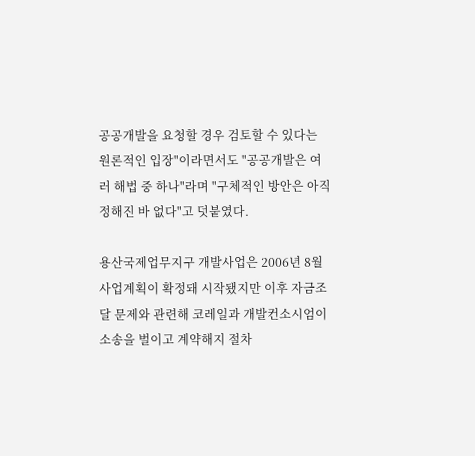공공개발을 요청할 경우 검토할 수 있다는 원론적인 입장"이라면서도 "공공개발은 여러 해법 중 하나"라며 "구체적인 방안은 아직 정해진 바 없다"고 덧붙였다.

용산국제업무지구 개발사업은 2006년 8월 사업계획이 확정돼 시작됐지만 이후 자금조달 문제와 관련해 코레일과 개발컨소시엄이 소송을 벌이고 계약해지 절차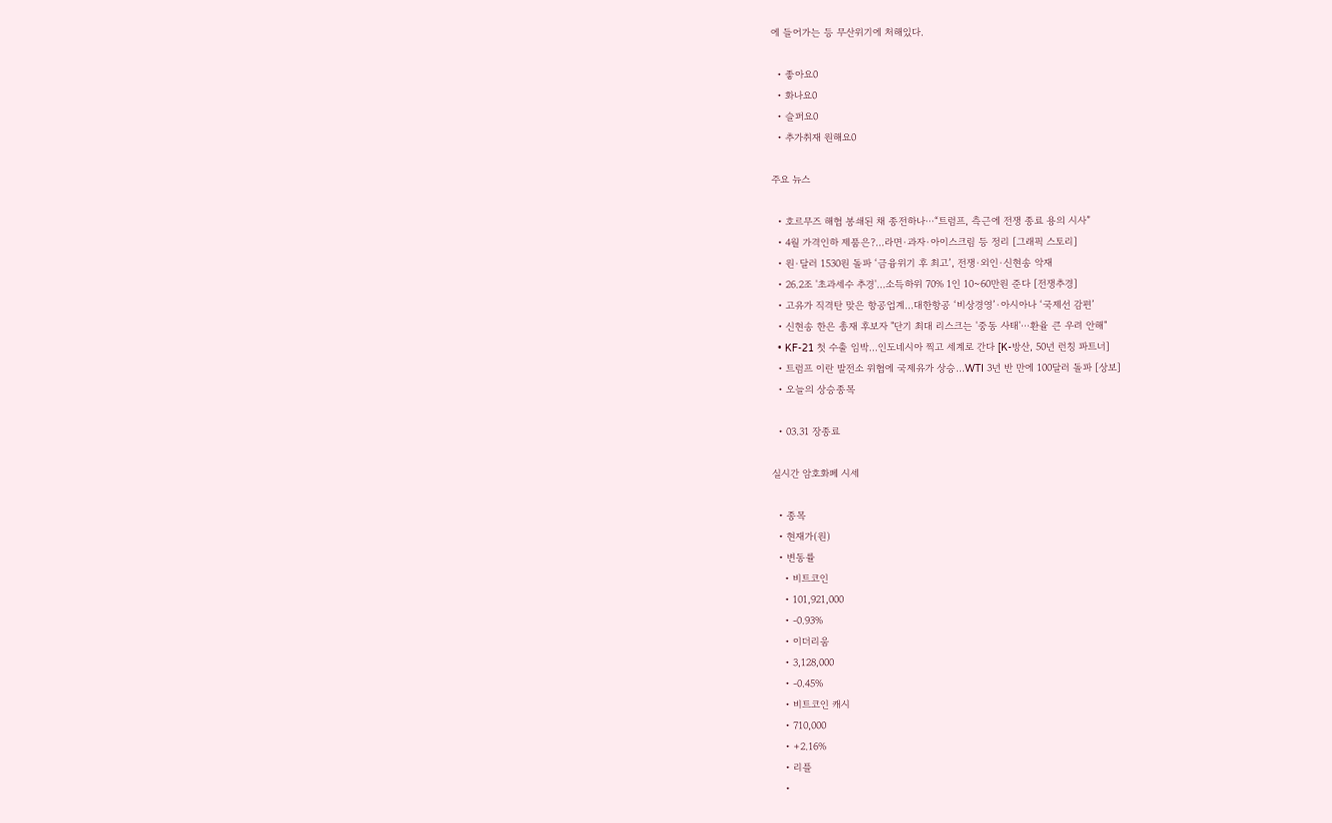에 들어가는 등 무산위기에 처해있다.

  • 좋아요0
  • 화나요0
  • 슬퍼요0
  • 추가취재 원해요0

주요 뉴스

  • 호르무즈 해협 봉쇄된 채 종전하나⋯“트럼프, 측근에 전쟁 종료 용의 시사”
  • 4월 가격인하 제품은?…라면·과자·아이스크림 등 정리 [그래픽 스토리]
  • 원·달러 1530원 돌파 ‘금융위기 후 최고’, 전쟁·외인·신현송 악재
  • 26.2조 '초과세수 추경'…소득하위 70% 1인 10~60만원 준다 [전쟁추경]
  • 고유가 직격탄 맞은 항공업계…대한항공 ‘비상경영’·아시아나 ‘국제선 감편’
  • 신현송 한은 총재 후보자 "단기 최대 리스크는 '중동 사태'⋯환율 큰 우려 안해"
  • KF-21 첫 수출 임박…인도네시아 찍고 세계로 간다 [K-방산, 50년 런칭 파트너]
  • 트럼프 이란 발전소 위협에 국제유가 상승...WTI 3년 반 만에 100달러 돌파 [상보]
  • 오늘의 상승종목

  • 03.31 장종료

실시간 암호화폐 시세

  • 종목
  • 현재가(원)
  • 변동률
    • 비트코인
    • 101,921,000
    • -0.93%
    • 이더리움
    • 3,128,000
    • -0.45%
    • 비트코인 캐시
    • 710,000
    • +2.16%
    • 리플
    •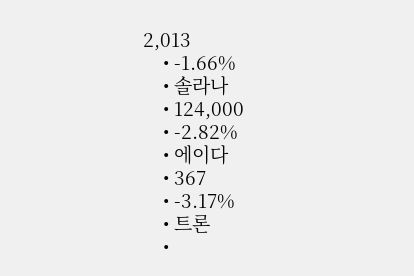2,013
    • -1.66%
    • 솔라나
    • 124,000
    • -2.82%
    • 에이다
    • 367
    • -3.17%
    • 트론
    •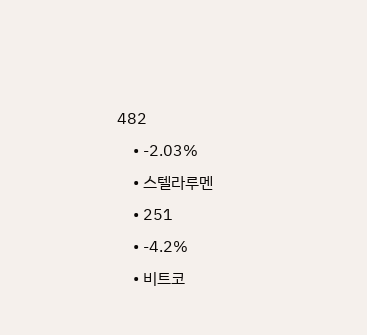482
    • -2.03%
    • 스텔라루멘
    • 251
    • -4.2%
    • 비트코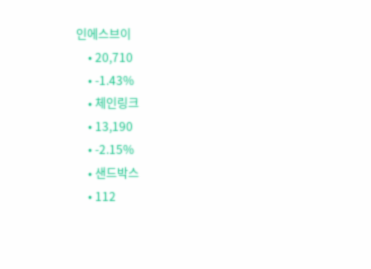인에스브이
    • 20,710
    • -1.43%
    • 체인링크
    • 13,190
    • -2.15%
    • 샌드박스
    • 112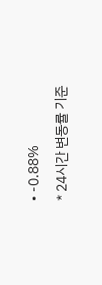• -0.88%
* 24시간 변동률 기준